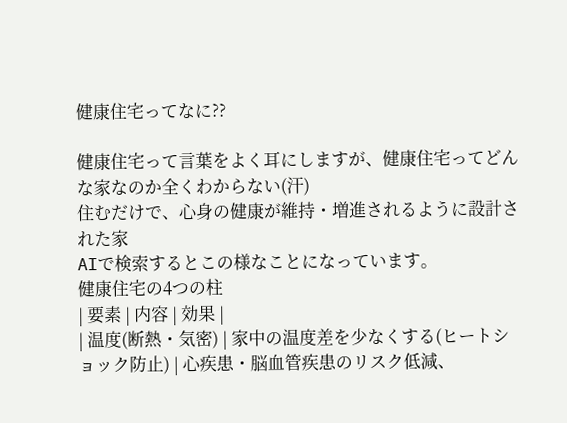健康住宅ってなに??

健康住宅って言葉をよく耳にしますが、健康住宅ってどんな家なのか全くわからない(汗)
住むだけで、心身の健康が維持・増進されるように設計された家
AIで検索するとこの様なことになっています。
健康住宅の4つの柱
| 要素 | 内容 | 効果 |
| 温度(断熱・気密) | 家中の温度差を少なくする(ヒートショック防止) | 心疾患・脳血管疾患のリスク低減、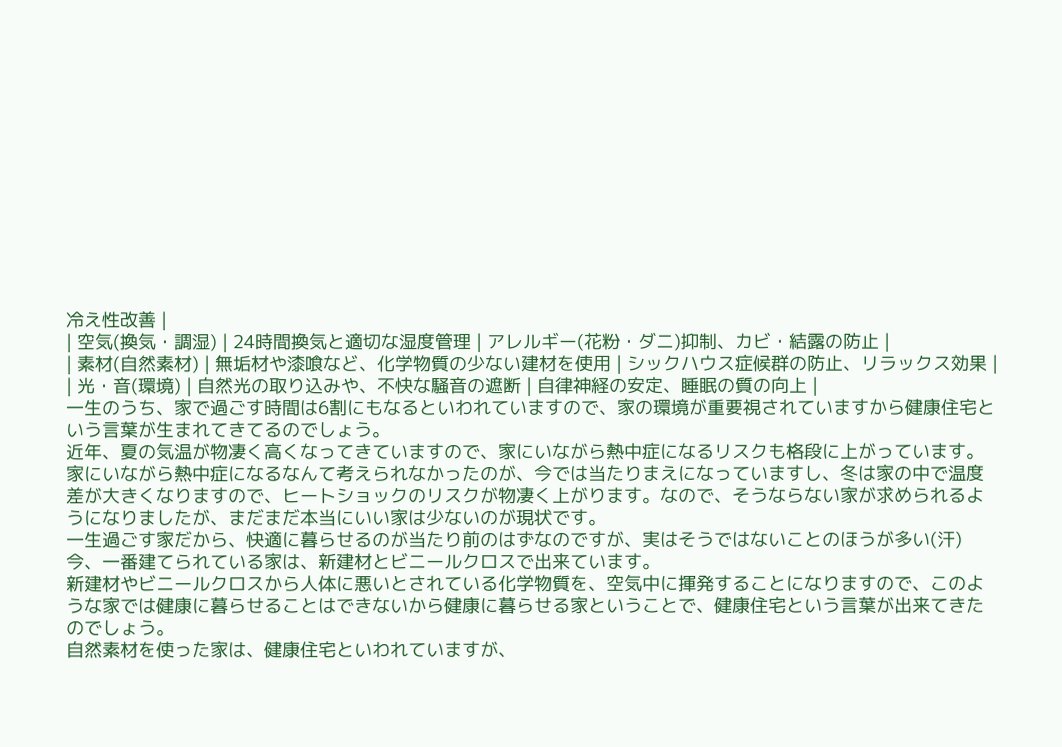冷え性改善 |
| 空気(換気・調湿) | 24時間換気と適切な湿度管理 | アレルギー(花粉・ダニ)抑制、カビ・結露の防止 |
| 素材(自然素材) | 無垢材や漆喰など、化学物質の少ない建材を使用 | シックハウス症候群の防止、リラックス効果 |
| 光・音(環境) | 自然光の取り込みや、不快な騒音の遮断 | 自律神経の安定、睡眠の質の向上 |
一生のうち、家で過ごす時間は6割にもなるといわれていますので、家の環境が重要視されていますから健康住宅という言葉が生まれてきてるのでしょう。
近年、夏の気温が物凄く高くなってきていますので、家にいながら熱中症になるリスクも格段に上がっています。家にいながら熱中症になるなんて考えられなかったのが、今では当たりまえになっていますし、冬は家の中で温度差が大きくなりますので、ヒートショックのリスクが物凄く上がります。なので、そうならない家が求められるようになりましたが、まだまだ本当にいい家は少ないのが現状です。
一生過ごす家だから、快適に暮らせるのが当たり前のはずなのですが、実はそうではないことのほうが多い(汗)
今、一番建てられている家は、新建材とビニールクロスで出来ています。
新建材やビニールクロスから人体に悪いとされている化学物質を、空気中に揮発することになりますので、このような家では健康に暮らせることはできないから健康に暮らせる家ということで、健康住宅という言葉が出来てきたのでしょう。
自然素材を使った家は、健康住宅といわれていますが、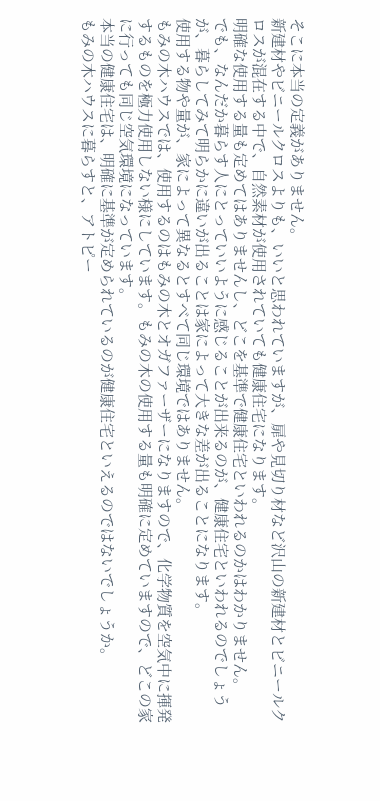そこに本当の定義がありません。
新建材やビニールクロスよりも、いいと思われていますが、扉や見切り材など沢山の新建材とビニールクロスが混在する中で、自然素材が使用されていても健康住宅になります。
明確な使用する量も定めてはありませんし、どこを基準で健康住宅といわれるのかはわかりません。
でも、なんだか暮らす人にとっていいように感じることが出来るのが、健康住宅といわれるのでしょうが、暮らしてみて明らかに違いが出ることは家によって大きな差が出ることになります。
使用する物や量が、家によって異なるとすべて同じ環境ではありません。
もみの木ハウスでは、使用するのはもみの木とオガファーザーになりますので、化学物質を空気中に揮発するものを極力使用しない様にしています。もみの木の使用する量も明確に定めていますので、どこの家に行っても同じ空気環境になっています。
本当の健康住宅は、明確に基準が定められているのが健康住宅といえるのではないでしょうか。
もみの木ハウスに暮らすと、アトピー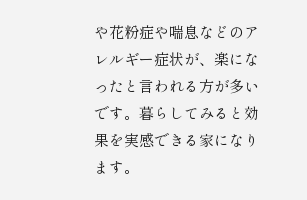や花粉症や喘息などのアレルギー症状が、楽になったと言われる方が多いです。暮らしてみると効果を実感できる家になります。